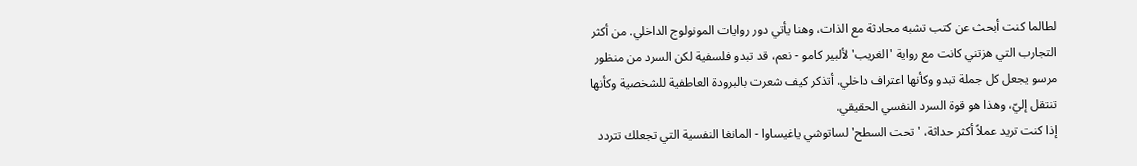لطالما كنت أبحث عن كتب تشبه محادثة مع الذات، وهنا يأتي دور روايات المونولوج الداخلي. من أكثر التجارب التي هزتني كانت مع رواية 'الغريب' لألبير كامو - نعم، قد تبدو فلسفية لكن السرد من منظور مرسو يجعل كل جملة تبدو وكأنها اعتراف داخلي. أتذكر كيف شعرت بالبرودة العاطفية للشخصية وكأنها تنتقل إليّ، وهذا هو قوة السرد النفسي الحقيقي.
إذا كنت تريد عملاً أكثر حداثة، 'تحت السطح' لساتوشي ياغيساوا - المانغا النفسية التي تجعلك تتردد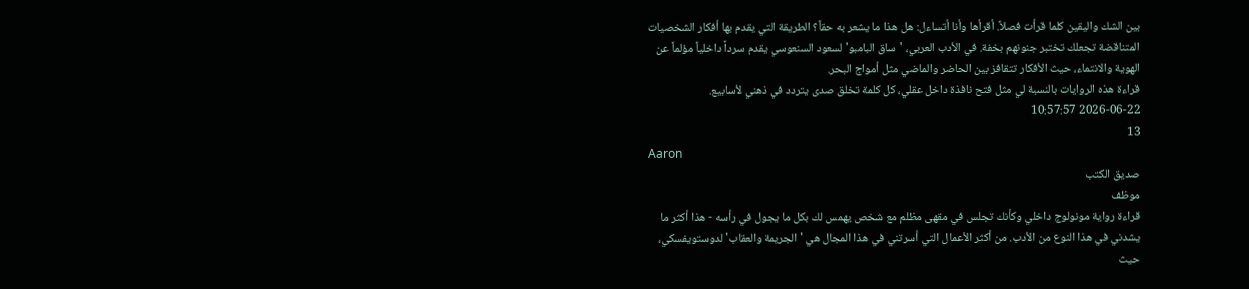بين الشك واليقين كلما قرأت فصلاً. أقرأها وأنا أتساءل: هل هذا ما يشعر به حقاً؟ الطريقة التي يقدم بها أفكار الشخصيات المتناقضة تجعلك تختبر جنونهم بخفة. في الأدب العربي، 'ساق البامبو' لسعود السنعوسي يقدم سرداً داخلياً مؤلماً عن الهوية والانتماء، حيث الأفكار تتقافز بين الحاضر والماضي مثل أمواج البحر.
قراءة هذه الروايات بالنسبة لي مثل فتح نافذة داخل عقلي، كل كلمة تخلق صدى يتردد في ذهني لأسابيع.
2026-06-22 10:57:57
13
Aaron
صديق الكتب
موظف
قراءة رواية مونولوج داخلي وكأنك تجلس في مقهى مظلم مع شخص يهمس لك بكل ما يجول في رأسه - هذا أكثر ما يشدني في هذا النوع من الأدب. من أكثر الأعمال التي أسرتني في هذا المجال هي 'الجريمة والعقاب' لدوستويفسكي، حيث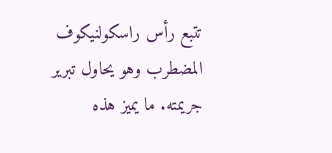تتبع رأس راسكولنيكوف المضطرب وهو يحاول تبرير جريمته. ما يميز هذه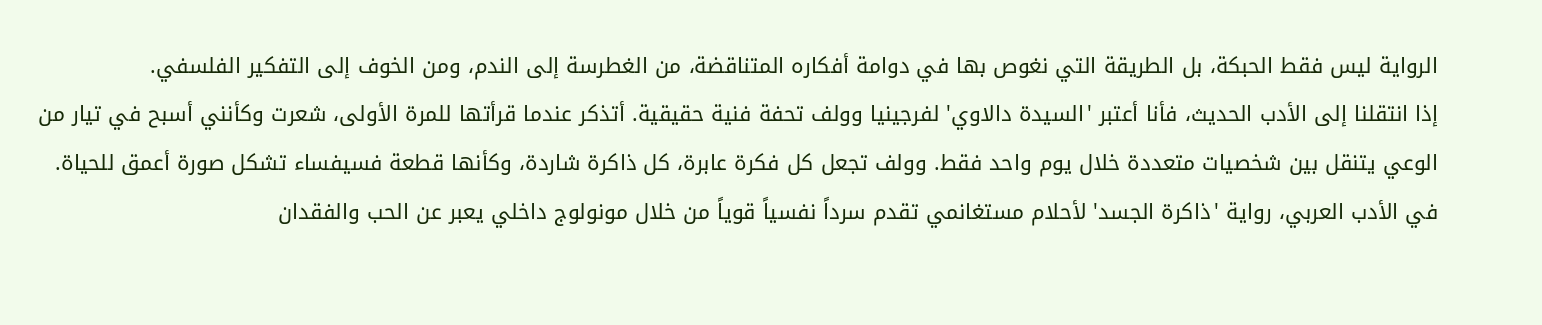الرواية ليس فقط الحبكة، بل الطريقة التي نغوص بها في دوامة أفكاره المتناقضة، من الغطرسة إلى الندم، ومن الخوف إلى التفكير الفلسفي.
إذا انتقلنا إلى الأدب الحديث، فأنا أعتبر 'السيدة دالاوي' لفرجينيا وولف تحفة فنية حقيقية. أتذكر عندما قرأتها للمرة الأولى، شعرت وكأنني أسبح في تيار من الوعي يتنقل بين شخصيات متعددة خلال يوم واحد فقط. وولف تجعل كل فكرة عابرة، كل ذاكرة شاردة، وكأنها قطعة فسيفساء تشكل صورة أعمق للحياة.
في الأدب العربي، رواية 'ذاكرة الجسد' لأحلام مستغانمي تقدم سرداً نفسياً قوياً من خلال مونولوج داخلي يعبر عن الحب والفقدان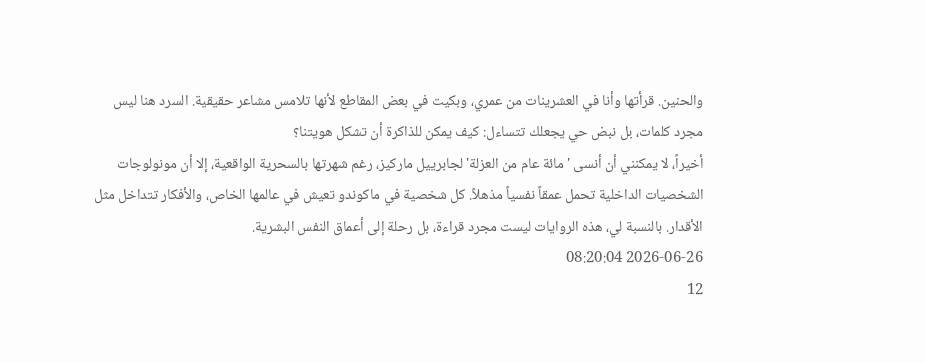والحنين. قرأتها وأنا في العشرينات من عمري، وبكيت في بعض المقاطع لأنها تلامس مشاعر حقيقية. السرد هنا ليس مجرد كلمات، بل نبض حي يجعلك تتساءل: كيف يمكن للذاكرة أن تشكل هويتنا؟
أخيراً، لا يمكنني أن أنسى 'مائة عام من العزلة' لجابرييل ماركيز، رغم شهرتها بالسحرية الواقعية، إلا أن مونولوجات الشخصيات الداخلية تحمل عمقاً نفسياً مذهلاً. كل شخصية في ماكوندو تعيش في عالمها الخاص، والأفكار تتداخل مثل الأقدار. بالنسبة لي، هذه الروايات ليست مجرد قراءة، بل رحلة إلى أعماق النفس البشرية.
2026-06-26 08:20:04
12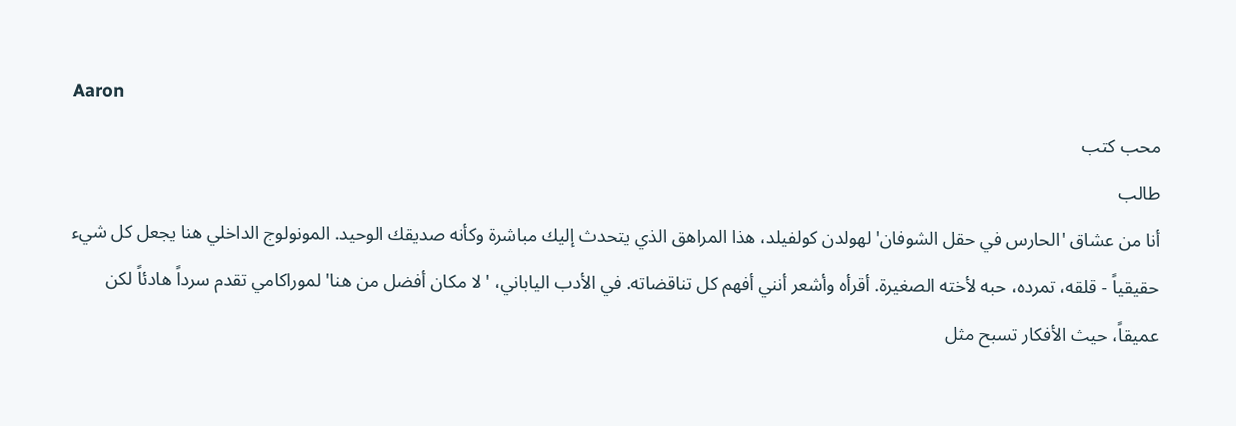Aaron
محب كتب
طالب
أنا من عشاق 'الحارس في حقل الشوفان' لهولدن كولفيلد، هذا المراهق الذي يتحدث إليك مباشرة وكأنه صديقك الوحيد. المونولوج الداخلي هنا يجعل كل شيء حقيقياً - قلقه، تمرده، حبه لأخته الصغيرة. أقرأه وأشعر أنني أفهم كل تناقضاته. في الأدب الياباني، 'لا مكان أفضل من هنا' لموراكامي تقدم سرداً هادئاً لكن عميقاً، حيث الأفكار تسبح مثل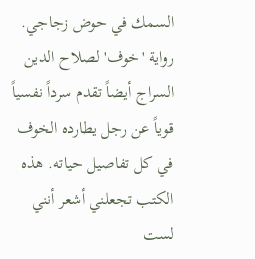السمك في حوض زجاجي. رواية 'خوف' لصلاح الدين السراج أيضاً تقدم سرداً نفسياً قوياً عن رجل يطارده الخوف في كل تفاصيل حياته. هذه الكتب تجعلني أشعر أنني لست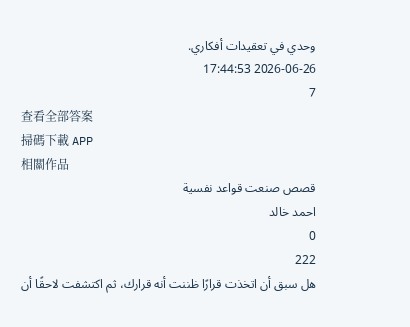وحدي في تعقيدات أفكاري.
2026-06-26 17:44:53
7
查看全部答案
掃碼下載 APP
相關作品
قصص صنعت قواعد نفسية
احمد خالد
0
222
هل سبق أن اتخذت قرارًا ظننت أنه قرارك، ثم اكتشفت لاحقًا أن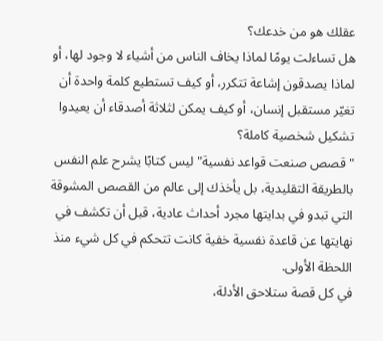عقلك هو من خدعك؟
هل تساءلت يومًا لماذا يخاف الناس من أشياء لا وجود لها، أو لماذا يصدقون إشاعة تتكرر، أو كيف تستطيع كلمة واحدة أن تغيّر مستقبل إنسان، أو كيف يمكن لثلاثة أصدقاء أن يعيدوا تشكيل شخصية كاملة؟
"قصص صنعت قواعد نفسية" ليس كتابًا يشرح علم النفس بالطريقة التقليدية، بل يأخذك إلى عالم من القصص المشوقة التي تبدو في بدايتها مجرد أحداث عادية، قبل أن تكشف في نهايتها عن قاعدة نفسية خفية كانت تتحكم في كل شيء منذ اللحظة الأولى.
في كل قصة ستلاحق الأدلة،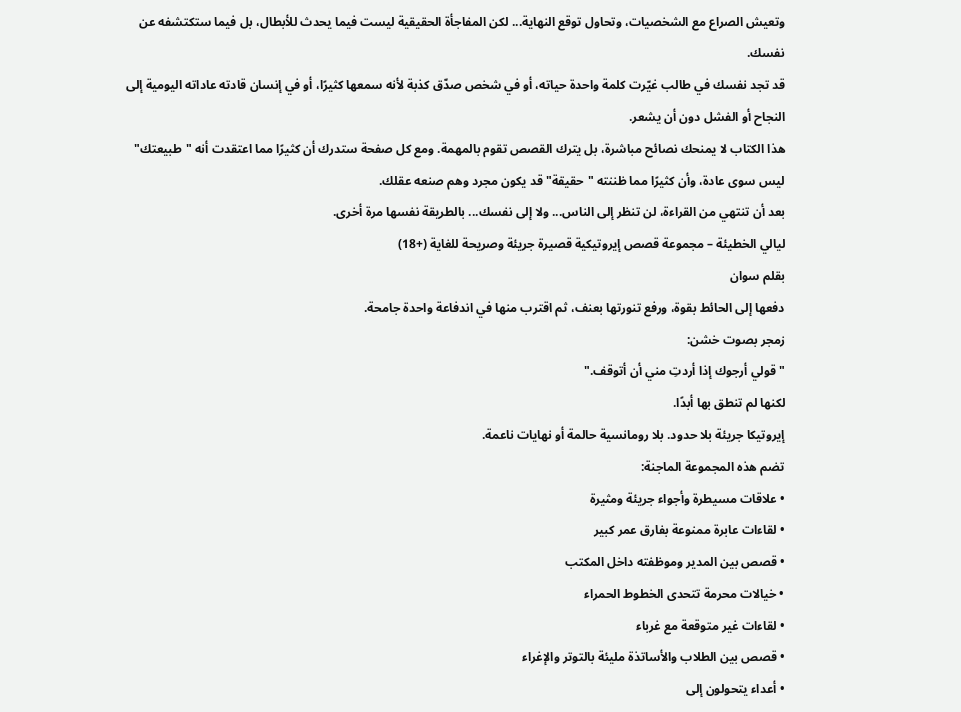وتعيش الصراع مع الشخصيات، وتحاول توقع النهاية... لكن المفاجأة الحقيقية ليست فيما يحدث للأبطال، بل فيما ستكتشفه عن نفسك.
قد تجد نفسك في طالب غيّرت كلمة واحدة حياته، أو في شخص صدّق كذبة لأنه سمعها كثيرًا، أو في إنسان قادته عاداته اليومية إلى النجاح أو الفشل دون أن يشعر.
هذا الكتاب لا يمنحك نصائح مباشرة، بل يترك القصص تقوم بالمهمة. ومع كل صفحة ستدرك أن كثيرًا مما اعتقدت أنه "طبيعتك" ليس سوى عادة، وأن كثيرًا مما ظننته "حقيقة" قد يكون مجرد وهم صنعه عقلك.
بعد أن تنتهي من القراءة، لن تنظر إلى الناس... ولا إلى نفسك... بالطريقة نفسها مرة أخرى.
ليالي الخطيئة – مجموعة قصص إيروتيكية قصيرة جريئة وصريحة للغاية (+18)
بقلم سوان
دفعها إلى الحائط بقوة، ورفع تنورتها بعنف، ثم اقترب منها في اندفاعة واحدة جامحة.
زمجر بصوت خشن:
"قولي أرجوك إذا أردتِ مني أن أتوقف."
لكنها لم تنطق بها أبدًا.
إيروتيكا جريئة بلا حدود. بلا رومانسية حالمة أو نهايات ناعمة.
تضم هذه المجموعة الماجنة:
• علاقات مسيطرة وأجواء جريئة ومثيرة
• لقاءات عابرة ممنوعة بفارق عمر كبير
• قصص بين المدير وموظفته داخل المكتب
• خيالات محرمة تتحدى الخطوط الحمراء
• لقاءات غير متوقعة مع غرباء
• قصص بين الطلاب والأساتذة مليئة بالتوتر والإغراء
• أعداء يتحولون إلى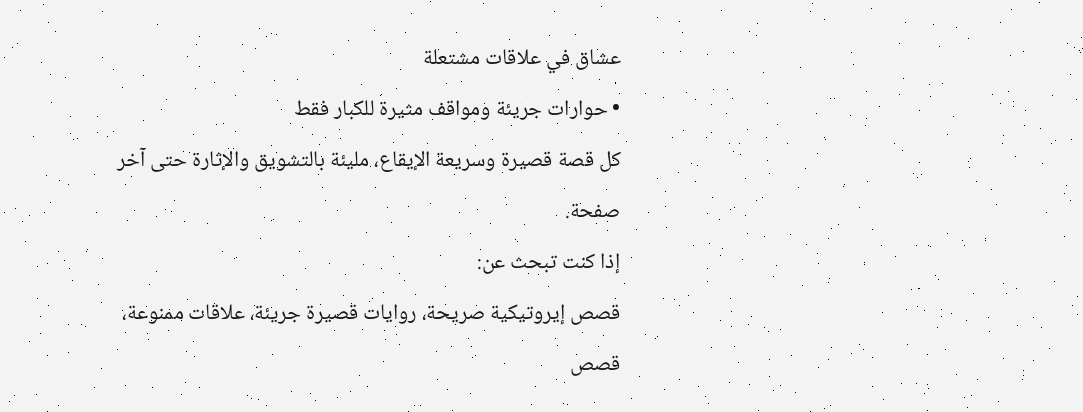عشاق في علاقات مشتعلة
• حوارات جريئة ومواقف مثيرة للكبار فقط
كل قصة قصيرة وسريعة الإيقاع، مليئة بالتشويق والإثارة حتى آخر صفحة.
إذا كنت تبحث عن:
قصص إيروتيكية صريحة، روايات قصيرة جريئة، علاقات ممنوعة، قصص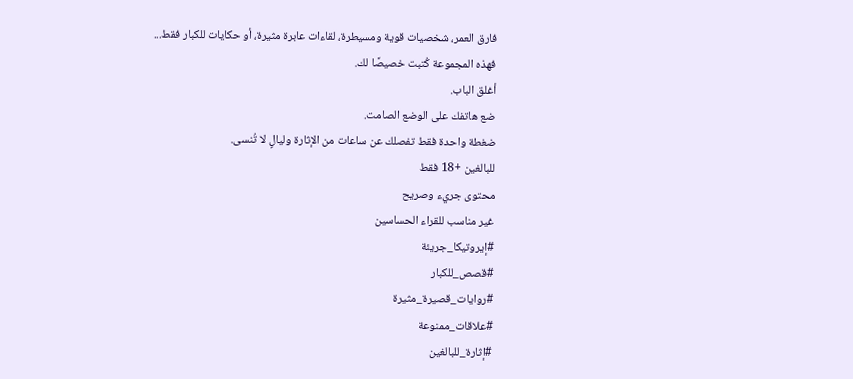فارق العمر، شخصيات قوية ومسيطرة، لقاءات عابرة مثيرة، أو حكايات للكبار فقط...
فهذه المجموعة كُتبت خصيصًا لك.
أغلق الباب.
ضع هاتفك على الوضع الصامت.
ضغطة واحدة فقط تفصلك عن ساعات من الإثارة وليالٍ لا تُنسى.
للبالغين +18 فقط
محتوى جريء وصريح
غير مناسب للقراء الحساسين
#إيروتيكا_جريئة
#قصص_للكبار
#روايات_قصيرة_مثيرة
#علاقات_ممنوعة
#إثارة_للبالغين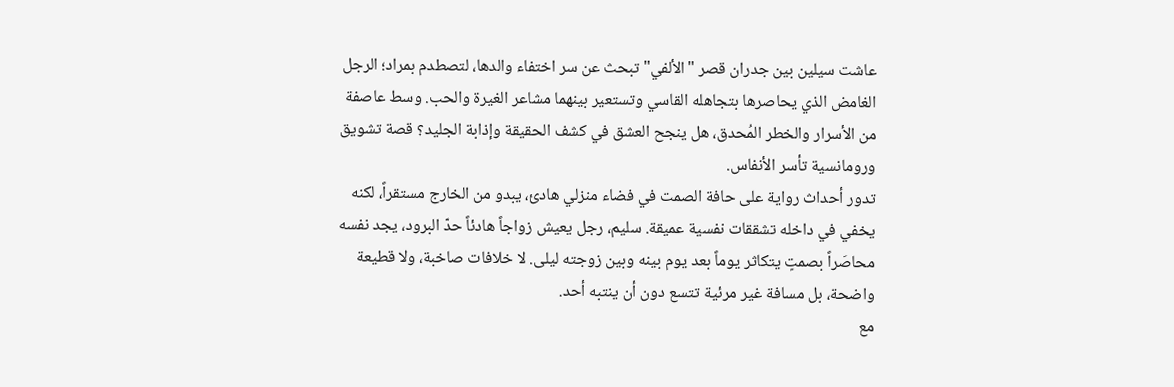عاشت سيلين بين جدران قصر "الألفي" تبحث عن سر اختفاء والدها، لتصطدم بمراد؛ الرجل الغامض الذي يحاصرها بتجاهله القاسي وتستعير بينهما مشاعر الغيرة والحب. وسط عاصفة من الأسرار والخطر المُحدق، هل ينجح العشق في كشف الحقيقة وإذابة الجليد؟ قصة تشويق ورومانسية تأسر الأنفاس.
تدور أحداث رواية على حافة الصمت في فضاء منزلي هادئ، يبدو من الخارج مستقراً، لكنه يخفي في داخله تشققات نفسية عميقة. سليم، رجل يعيش زواجاً هادئاً حدّ البرود، يجد نفسه محاصَراً بصمتٍ يتكاثر يوماً بعد يوم بينه وبين زوجته ليلى. لا خلافات صاخبة، ولا قطيعة واضحة، بل مسافة غير مرئية تتسع دون أن ينتبه أحد.
مع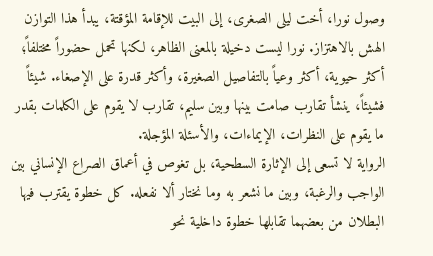وصول نورا، أخت ليلى الصغرى، إلى البيت للإقامة المؤقتة، يبدأ هذا التوازن الهش بالاهتزاز. نورا ليست دخيلة بالمعنى الظاهر، لكنها تحمل حضوراً مختلفاً؛ أكثر حيوية، أكثر وعياً بالتفاصيل الصغيرة، وأكثر قدرة على الإصغاء. شيئاً فشيئاً، ينشأ تقارب صامت بينها وبين سليم، تقارب لا يقوم على الكلمات بقدر ما يقوم على النظرات، الإيماءات، والأسئلة المؤجلة.
الرواية لا تسعى إلى الإثارة السطحية، بل تغوص في أعماق الصراع الإنساني بين الواجب والرغبة، وبين ما نشعر به وما نختار ألا نفعله. كل خطوة يقترب فيها البطلان من بعضهما تقابلها خطوة داخلية نحو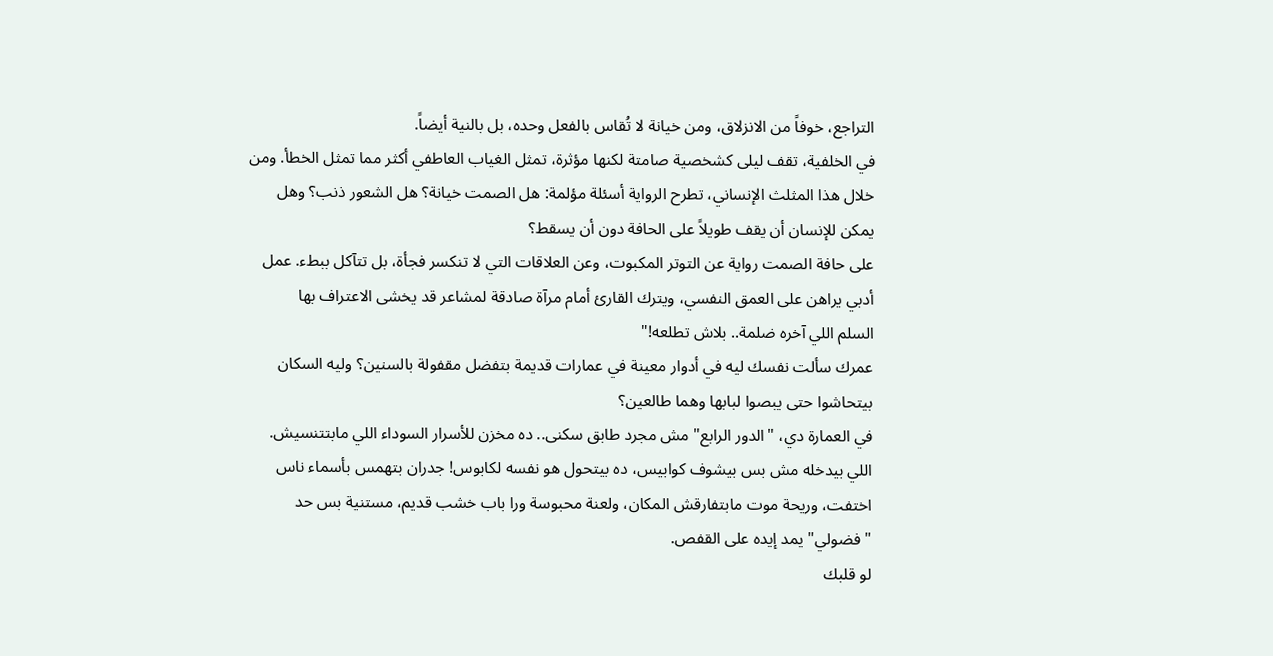التراجع، خوفاً من الانزلاق، ومن خيانة لا تُقاس بالفعل وحده، بل بالنية أيضاً.
في الخلفية، تقف ليلى كشخصية صامتة لكنها مؤثرة، تمثل الغياب العاطفي أكثر مما تمثل الخطأ. ومن خلال هذا المثلث الإنساني، تطرح الرواية أسئلة مؤلمة: هل الصمت خيانة؟ هل الشعور ذنب؟ وهل يمكن للإنسان أن يقف طويلاً على الحافة دون أن يسقط؟
على حافة الصمت رواية عن التوتر المكبوت، وعن العلاقات التي لا تنكسر فجأة، بل تتآكل ببطء. عمل أدبي يراهن على العمق النفسي، ويترك القارئ أمام مرآة صادقة لمشاعر قد يخشى الاعتراف بها
السلم اللي آخره ضلمة.. بلاش تطلعه!"
عمرك سألت نفسك ليه في أدوار معينة في عمارات قديمة بتفضل مقفولة بالسنين؟ وليه السكان بيتحاشوا حتى يبصوا لبابها وهما طالعين؟
في العمارة دي، "الدور الرابع" مش مجرد طابق سكنى.. ده مخزن للأسرار السوداء اللي مابتتنسيش. اللي بيدخله مش بس بيشوف كوابيس، ده بيتحول هو نفسه لكابوس! جدران بتهمس بأسماء ناس اختفت، وريحة موت مابتفارقش المكان، ولعنة محبوسة ورا باب خشب قديم، مستنية بس حد "فضولي" يمد إيده على القفص.
لو قلبك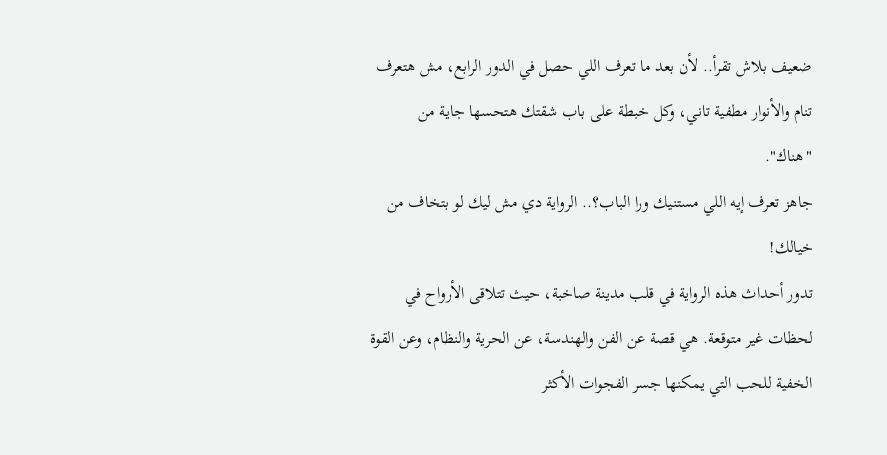ضعيف بلاش تقرأ.. لأن بعد ما تعرف اللي حصل في الدور الرابع، مش هتعرف تنام والأنوار مطفية تاني، وكل خبطة على باب شقتك هتحسها جاية من "هناك".
جاهز تعرف إيه اللي مستنيك ورا الباب؟.. الرواية دي مش ليك لو بتخاف من خيالك!
تدور أحداث هذه الرواية في قلب مدينة صاخبة، حيث تتلاقى الأرواح في لحظات غير متوقعة. هي قصة عن الفن والهندسة، عن الحرية والنظام، وعن القوة الخفية للحب التي يمكنها جسر الفجوات الأكثر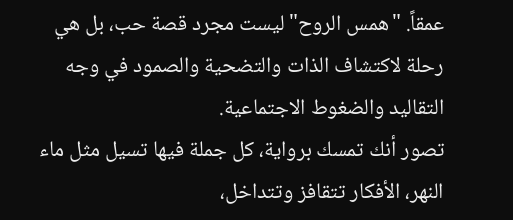عمقاً. "همس الروح" ليست مجرد قصة حب، بل هي رحلة لاكتشاف الذات والتضحية والصمود في وجه التقاليد والضغوط الاجتماعية.
تصور أنك تمسك برواية، كل جملة فيها تسيل مثل ماء النهر، الأفكار تتقافز وتتداخل،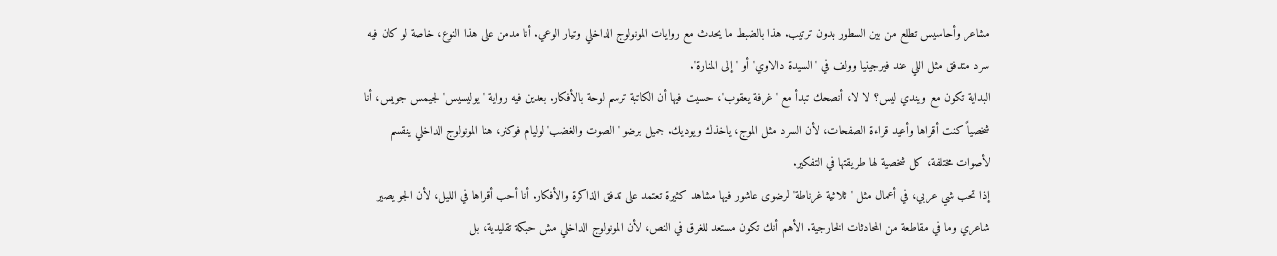مشاعر وأحاسيس تطلع من بين السطور بدون ترتيب. هذا بالضبط ما يحدث مع روايات المونولوج الداخلي وتيار الوعي. أنا مدمن على هذا النوع، خاصة لو كان فيه سرد متدفق مثل اللي عند فيرجينيا وولف في 'السيدة دالاوي' أو 'إلى المنارة'.
البداية تكون مع ويندي ليس؟ لا لا، أنصحك تبدأ مع 'غرفة يعقوب'، حسيت فيها أن الكاتبة ترسم لوحة بالأفكار. بعدين فيه رواية 'يوليسيس' لجيمس جويس، أنا شخصياً كنت أقراها وأعيد قراءة الصفحات، لأن السرد مثل الموج، ياخذك ويوديك. جميل برضو 'الصوت والغضب' لوليام فوكنر، هنا المونولوج الداخلي ينقسم لأصوات مختلفة، كل شخصية لها طريقتها في التفكير.
إذا تحب شي عربي، في أعمال مثل 'ثلاثية غرناطة' لرضوى عاشور فيها مشاهد كثيرة تعتمد على تدفق الذاكرة والأفكار. أنا أحب أقراها في الليل، لأن الجو يصير شاعري وما في مقاطعة من المحادثات الخارجية. الأهم أنك تكون مستعد للغرق في النص، لأن المونولوج الداخلي مش حبكة تقليدية، بل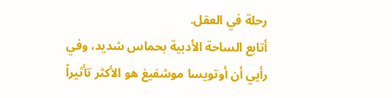رحلة في العقل.
أتابع الساحة الأدبية بحماس شديد، وفي رأيي أن أوتويسا موشفيغ هو الأكثر تأثيراً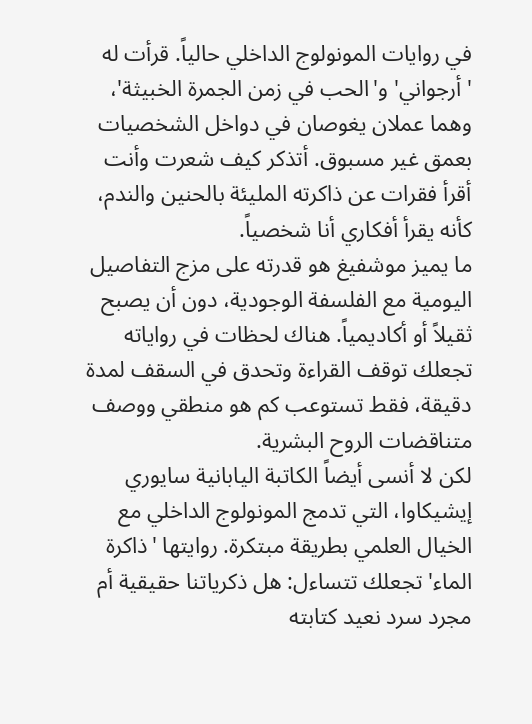في روايات المونولوج الداخلي حالياً. قرأت له 'أرجواني' و'الحب في زمن الجمرة الخبيثة'، وهما عملان يغوصان في دواخل الشخصيات بعمق غير مسبوق. أتذكر كيف شعرت وأنت أقرأ فقرات عن ذاكرته المليئة بالحنين والندم، كأنه يقرأ أفكاري أنا شخصياً.
ما يميز موشفيغ هو قدرته على مزج التفاصيل اليومية مع الفلسفة الوجودية، دون أن يصبح ثقيلاً أو أكاديمياً. هناك لحظات في رواياته تجعلك توقف القراءة وتحدق في السقف لمدة دقيقة، فقط تستوعب كم هو منطقي ووصف متناقضات الروح البشرية.
لكن لا أنسى أيضاً الكاتبة اليابانية سايوري إيشيكاوا، التي تدمج المونولوج الداخلي مع الخيال العلمي بطريقة مبتكرة. روايتها 'ذاكرة الماء' تجعلك تتساءل: هل ذكرياتنا حقيقية أم مجرد سرد نعيد كتابته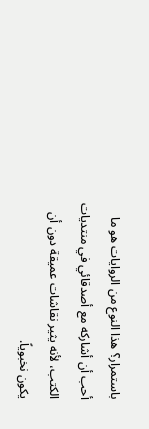باستمرار؟ هذا النوع من الروايات هو ما أحب أن أشاركه مع أصدقائي في منتديات الكتب، لأنه يثير نقاشات عميقة دون أن يكون نخبوياً.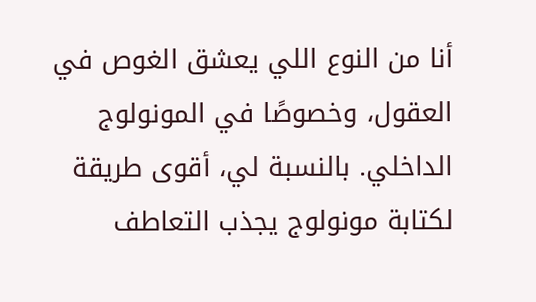أنا من النوع اللي يعشق الغوص في العقول، وخصوصًا في المونولوج الداخلي. بالنسبة لي، أقوى طريقة لكتابة مونولوج يجذب التعاطف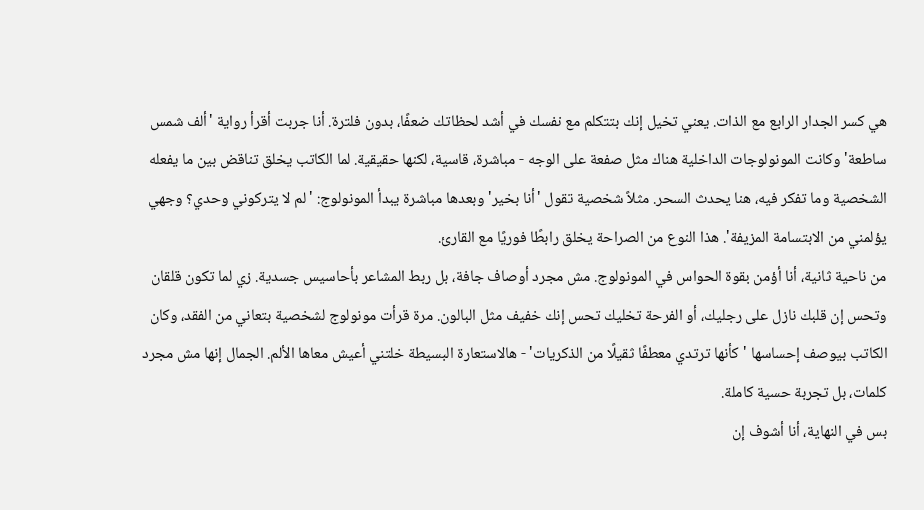هي كسر الجدار الرابع مع الذات. يعني تخيل إنك بتتكلم مع نفسك في أشد لحظاتك ضعفًا، بدون فلترة. أنا جربت أقرأ رواية 'ألف شمس ساطعة' وكانت المونولوجات الداخلية هناك مثل صفعة على الوجه - مباشرة، قاسية، لكنها حقيقية. لما الكاتب يخلق تناقض بين ما يفعله الشخصية وما تفكر فيه، هنا يحدث السحر. مثلاً شخصية تقول 'أنا بخير' وبعدها مباشرة يبدأ المونولوج: 'لم لا يتركوني وحدي؟ وجهي يؤلمني من الابتسامة المزيفة'. هذا النوع من الصراحة يخلق رابطًا فوريًا مع القارئ.
من ناحية ثانية، أنا أؤمن بقوة الحواس في المونولوج. مش مجرد أوصاف جافة، بل ربط المشاعر بأحاسيس جسدية. زي لما تكون قلقان وتحس إن قلبك نازل على رجليك، أو الفرحة تخليك تحس إنك خفيف مثل البالون. مرة قرأت مونولوج لشخصية بتعاني من الفقد، وكان الكاتب بيوصف إحساسها 'كأنها ترتدي معطفًا ثقيلًا من الذكريات' - هالاستعارة البسيطة خلتني أعيش معاها الألم. الجمال إنها مش مجرد كلمات، بل تجربة حسية كاملة.
بس في النهاية، أنا أشوف إن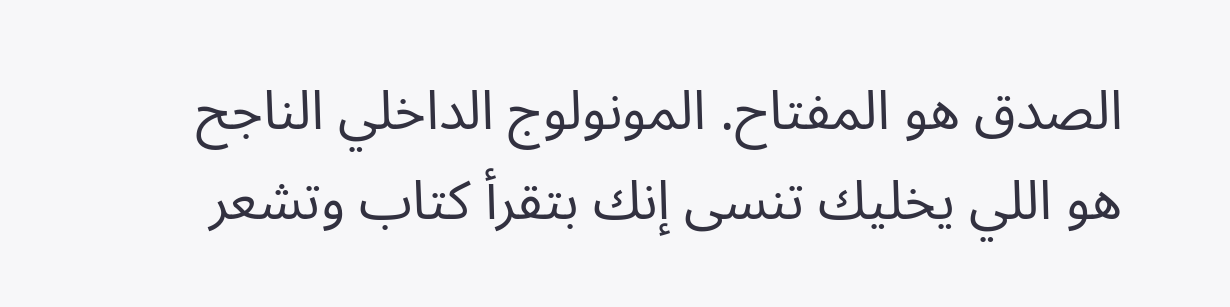الصدق هو المفتاح. المونولوج الداخلي الناجح هو اللي يخليك تنسى إنك بتقرأ كتاب وتشعر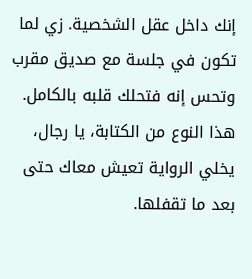إنك داخل عقل الشخصية. زي لما تكون في جلسة مع صديق مقرب وتحس إنه فتحلك قلبه بالكامل. هذا النوع من الكتابة، يا رجال، يخلي الرواية تعيش معاك حتى بعد ما تقفلها.